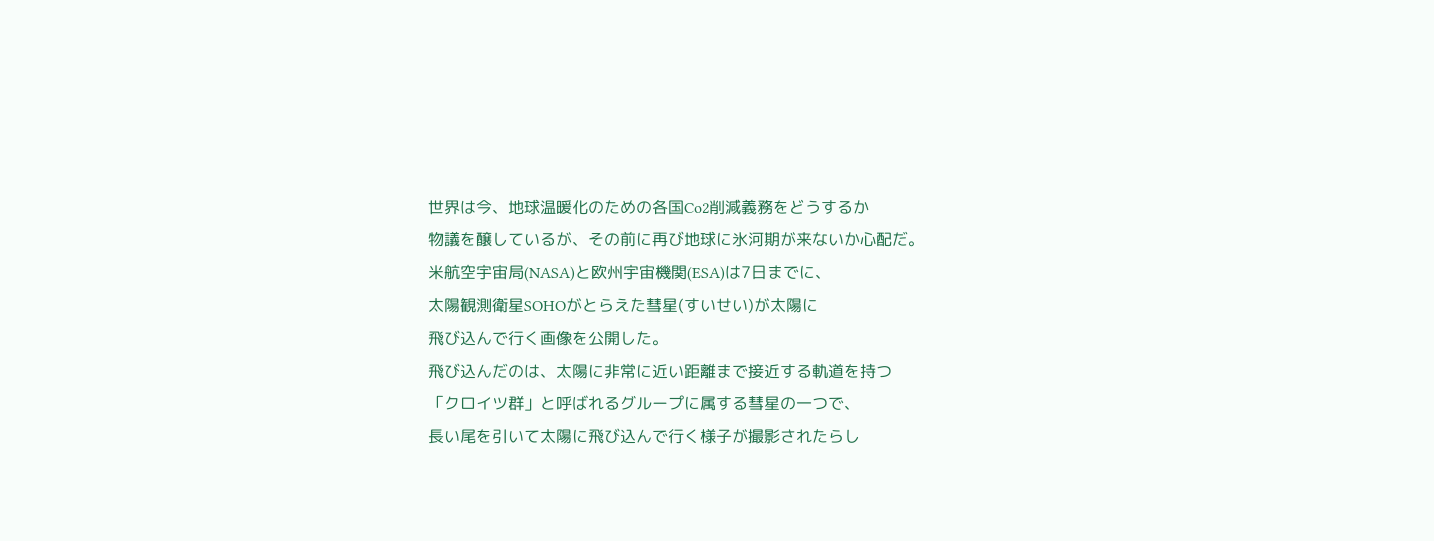世界は今、地球温暖化のための各国Co2削減義務をどうするか
物議を醸しているが、その前に再び地球に氷河期が来ないか心配だ。
米航空宇宙局(NASA)と欧州宇宙機関(ESA)は7日までに、
太陽観測衛星SOHOがとらえた彗星(すいせい)が太陽に
飛び込んで行く画像を公開した。
飛び込んだのは、太陽に非常に近い距離まで接近する軌道を持つ
「クロイツ群」と呼ばれるグループに属する彗星の一つで、
長い尾を引いて太陽に飛び込んで行く様子が撮影されたらし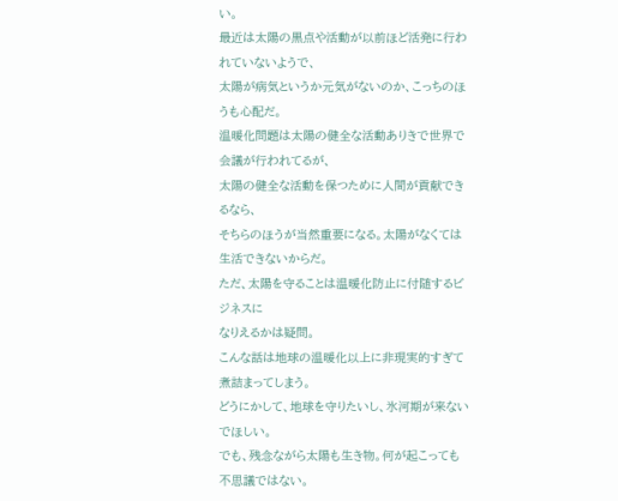い。
最近は太陽の黒点や活動が以前ほど活発に行われていないようで、
太陽が病気というか元気がないのか、こっちのほうも心配だ。
温暖化問題は太陽の健全な活動ありきで世界で会議が行われてるが、
太陽の健全な活動を保つために人間が貢献できるなら、
そちらのほうが当然重要になる。太陽がなくては生活できないからだ。
ただ、太陽を守ることは温暖化防止に付随するビジネスに
なりえるかは疑問。
こんな話は地球の温暖化以上に非現実的すぎて煮詰まってしまう。
どうにかして、地球を守りたいし、氷河期が来ないでほしい。
でも、残念ながら太陽も生き物。何が起こっても不思議ではない。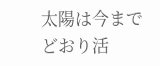太陽は今までどおり活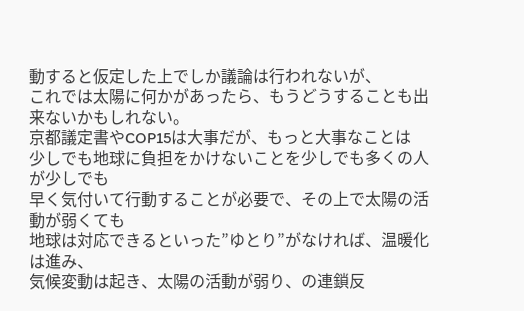動すると仮定した上でしか議論は行われないが、
これでは太陽に何かがあったら、もうどうすることも出来ないかもしれない。
京都議定書やCOP15は大事だが、もっと大事なことは
少しでも地球に負担をかけないことを少しでも多くの人が少しでも
早く気付いて行動することが必要で、その上で太陽の活動が弱くても
地球は対応できるといった”ゆとり”がなければ、温暖化は進み、
気候変動は起き、太陽の活動が弱り、の連鎖反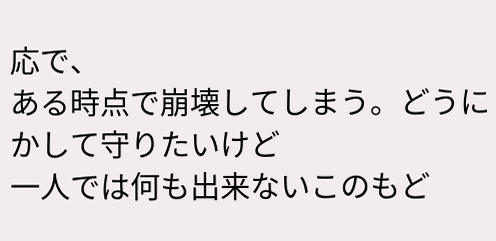応で、
ある時点で崩壊してしまう。どうにかして守りたいけど
一人では何も出来ないこのもど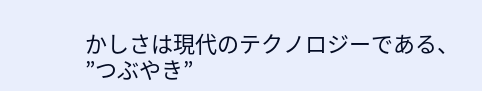かしさは現代のテクノロジーである、
”つぶやき”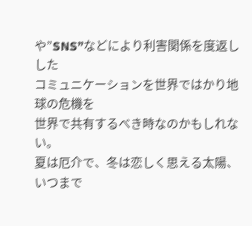や”SNS”などにより利害関係を度返しした
コミュニケーションを世界ではかり地球の危機を
世界で共有するべき時なのかもしれない。
夏は厄介で、冬は恋しく思える太陽、
いつまで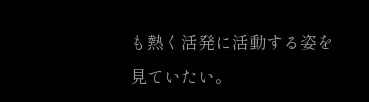も熱く活発に活動する姿を見ていたい。